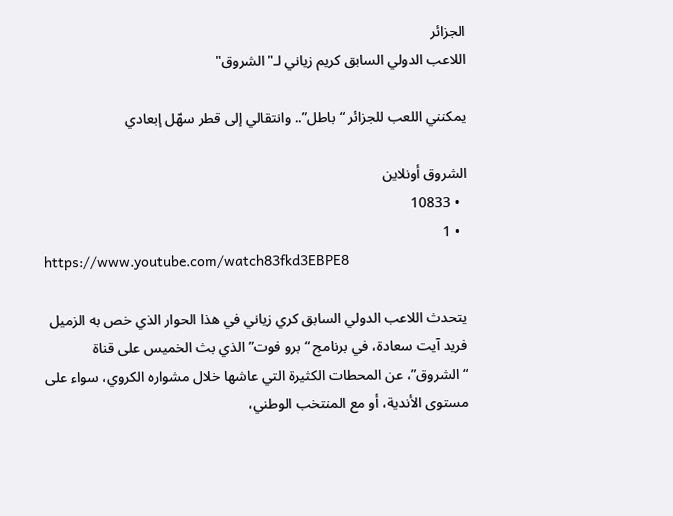الجزائر
اللاعب الدولي السابق كريم زياني لـ"الشروق"

يمكنني اللعب للجزائر “باطل”.. وانتقالي إلى قطر سهّل إبعادي

الشروق أونلاين
  • 10833
  • 1
https://www.youtube.com/watch83fkd3EBPE8

يتحدث اللاعب الدولي السابق كري زياني في هذا الحوار الذي خص به الزميل فريد آيت سعادة، في برنامج “برو فوت” الذي بث الخميس على قناة “الشروق”، عن المحطات الكثيرة التي عاشها خلال مشواره الكروي، سواء على مستوى الأندية، أو مع المنتخب الوطني،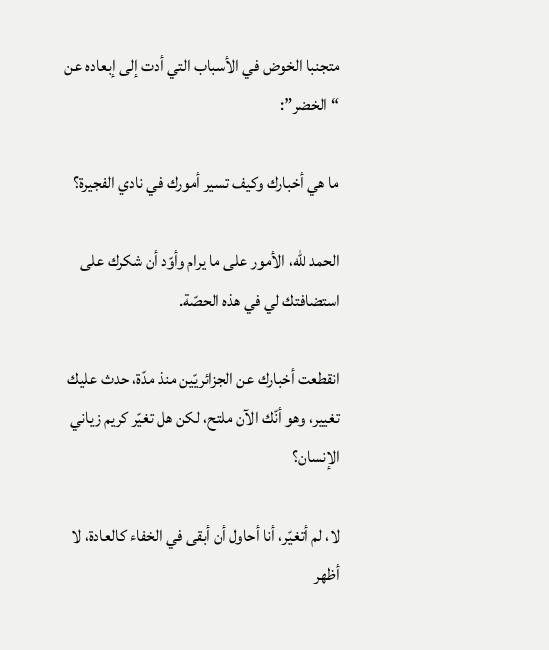متجنبا الخوض في الأسباب التي أدت إلى إبعاده عن “الخضر”:

ما هي أخبارك وكيف تسير أمورك في نادي الفجيرة؟

الحمد للّه، الأمور على ما يرام وأوّد أن شكرك على استضافتك لي في هذه الحصّة.

انقطعت أخبارك عن الجزائريّين منذ مدّة، حدث عليك تغيير، وهو أنّك الآن ملتح، لكن هل تغيّر كريم زياني الإنسان؟

لا، لم أتغيّر، أنا أحاول أن أبقى في الخفاء كالعادة، لا أظهر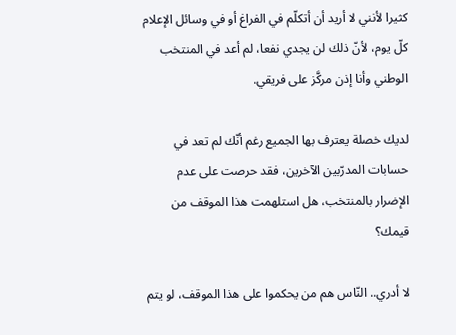كثيرا لأنني لا أريد أن أتكلّم في الفراغ أو في وسائل الإعلام كلّ يوم، لأنّ ذلك لن يجدي نفعا، لم أعد في المنتخب الوطني وأنا إذن مركَّز على فريقي.

لديك خصلة يعترف بها الجميع رغم أنّك لم تعد في حسابات المدرّبين الآخرين، فقد حرصت على عدم الإضرار بالمنتخب، هل استلهمت هذا الموقف من قيمك؟

لا أدري.. النّاس هم من يحكموا على هذا الموقف، لو يتم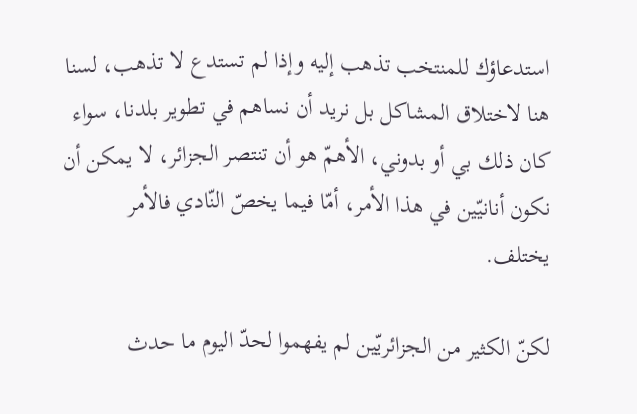استدعاؤك للمنتخب تذهب إليه وإذا لم تستدع لا تذهب، لسنا هنا لاختلاق المشاكل بل نريد أن نساهم في تطوير بلدنا، سواء كان ذلك بي أو بدوني، الأهمّ هو أن تنتصر الجزائر، لا يمكن أن نكون أنانيّين في هذا الأمر، أمّا فيما يخصّ النّادي فالأمر يختلف.

لكنّ الكثير من الجزائريّين لم يفهموا لحدّ اليوم ما حدث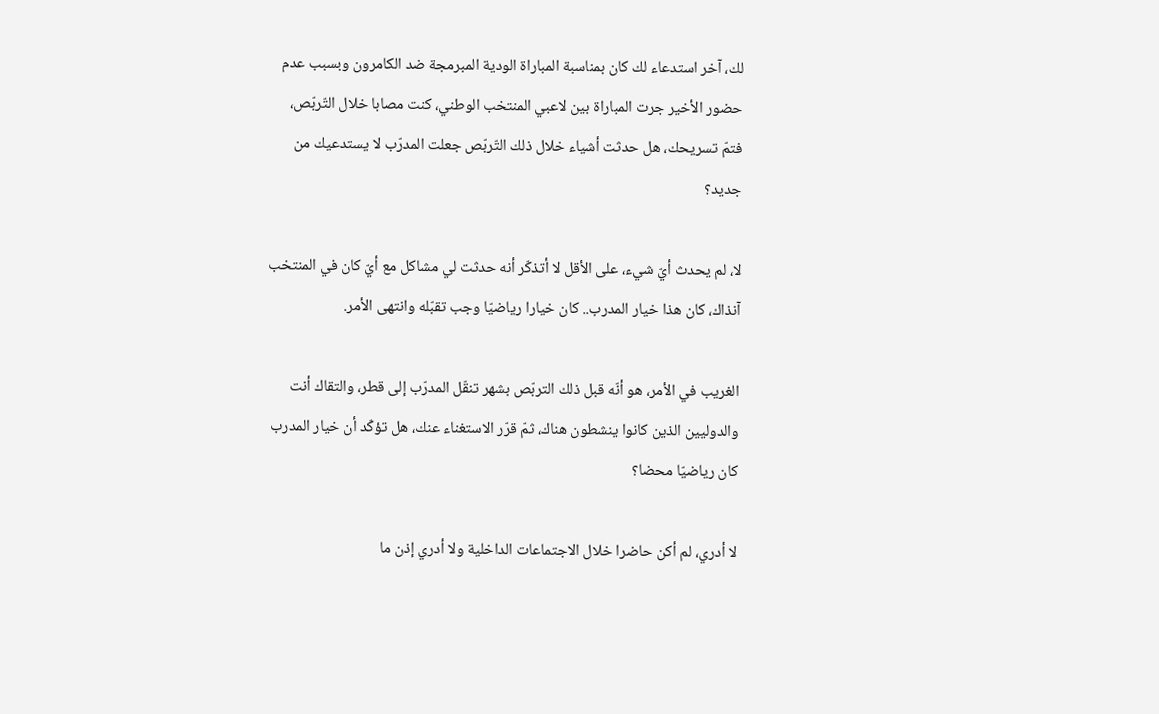لك، آخر استدعاء لك كان بمناسبة المباراة الودية المبرمجة ضد الكامرون وبسبب عدم حضور الأخير جرت المباراة بين لاعبي المنتخب الوطني، كنت مصابا خلال التّربّص، فتمّ تسريحك، هل حدثت أشياء خلال ذلك التّربّص جعلت المدرّب لا يستدعيك من جديد؟

لا، لم يحدث أيّ شيء، على الأقل لا أتذكّر أنه حدثت لي مشاكل مع أيّ كان في المنتخب آنذاك، كان هذا خيار المدرب.. كان خيارا رياضيّا وجب تقبّله وانتهى الأمر.

الغريب في الأمر، هو أنّه قبل ذلك التربّص بشهر تنقّل المدرّب إلى قطر، والتقاك أنت والدوليين الذين كانوا ينشطون هناك، ثمّ قرّر الاستغناء عنك، هل تؤكّد أن خيار المدرب كان رياضيّا محضا؟

لا أدري، لم أكن حاضرا خلال الاجتماعات الداخلية ولا أدري إذن ما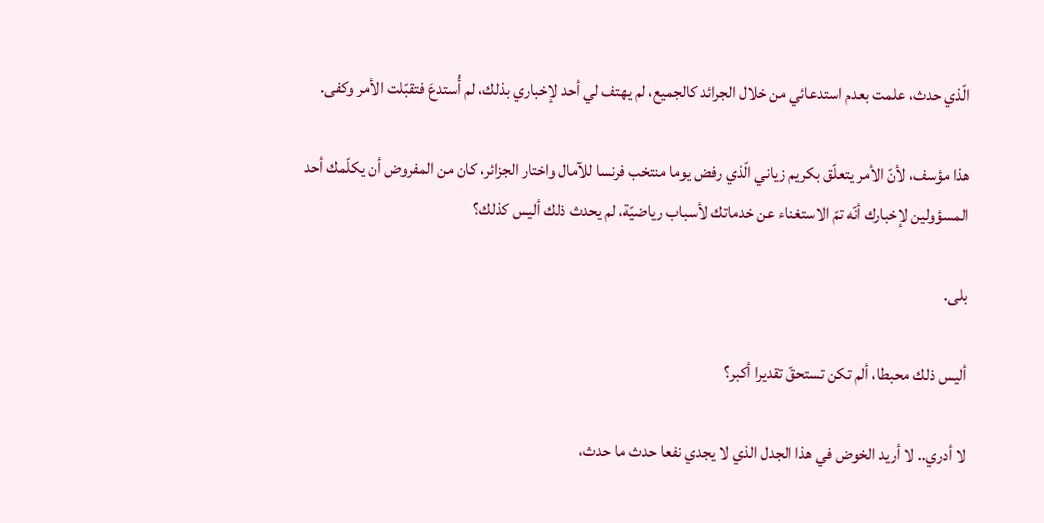الّذي حدث، علمت بعدم استدعائي من خلال الجرائد كالجميع، لم يهتف لي أحد لإخباري بذلك، لم أُستدعَ فتقبّلت الأمر وكفى.

هذا مؤسف، لأنّ الأمر يتعلّق بكريم زياني الّذي رفض يوما منتخب فرنسا للآمال واختار الجزائر، كان من المفروض أن يكلّمك أحد المسؤولين لإخبارك أنّه تمّ الاستغناء عن خدماتك لأسباب رياضيّة، لم يحدث ذلك أليس كذلك؟

بلى.

أليس ذلك محبطا، ألم تكن تستحقّ تقديرا أكبر؟

لا أدري.. لا أريد الخوض في هذا الجدل الذي لا يجدي نفعا حدث ما حدث،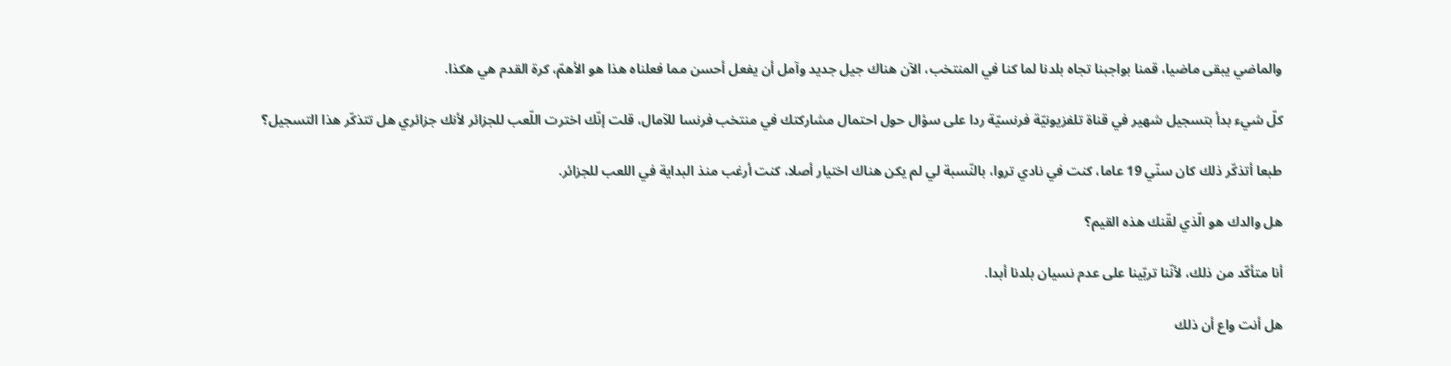والماضي يبقى ماضيا، قمنا بواجبنا تجاه بلدنا لما كنا في المنتخب، الآن هناك جيل جديد وآمل أن يفعل أحسن مما فعلناه هذا هو الأهمّ، كرة القدم هي هكذا.

كلّ شيء بدأ بتسجيل شهير في قناة تلفزيونيّة فرنسيّة ردا على سؤال حول احتمال مشاركتك في منتخب فرنسا للآمال، قلت إنّك اخترت اللّعب للجزائر لأنك جزائري هل تتذكّر هذا التسجيل؟

طبعا أتذكّر ذلك كان سنّي 19 عاما، كنت في نادي تروا، بالنّسبة لي لم يكن هناك اختيار أصلا، كنت أرغب منذ البداية في اللعب للجزائر.

هل والدك هو الّذي لقّنك هذه القيم؟

أنا متأكّد من ذلك، لأنّنا تربّينا على عدم نسيان بلدنا أبدا.

هل أنت واع أن ذلك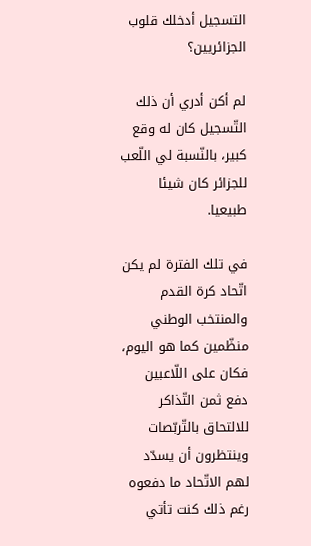التسجيل أدخلك قلوب الجزائريين؟

لم أكن أدري أن ذلك التّسجيل كان له وقع كبير، بالنّسبة لي اللّعب للجزائر كان شيئا طبيعيا.

في تلك الفترة لم يكن اتّحاد كرة القدم والمنتخب الوطني منظّمين كما هو اليوم، فكان على اللّاعبين دفع ثمن التّذاكر للالتحاق بالتّربّصات وينتظرون أن يسدّد لهم الاتّحاد ما دفعوه رغم ذلك كنت تأتي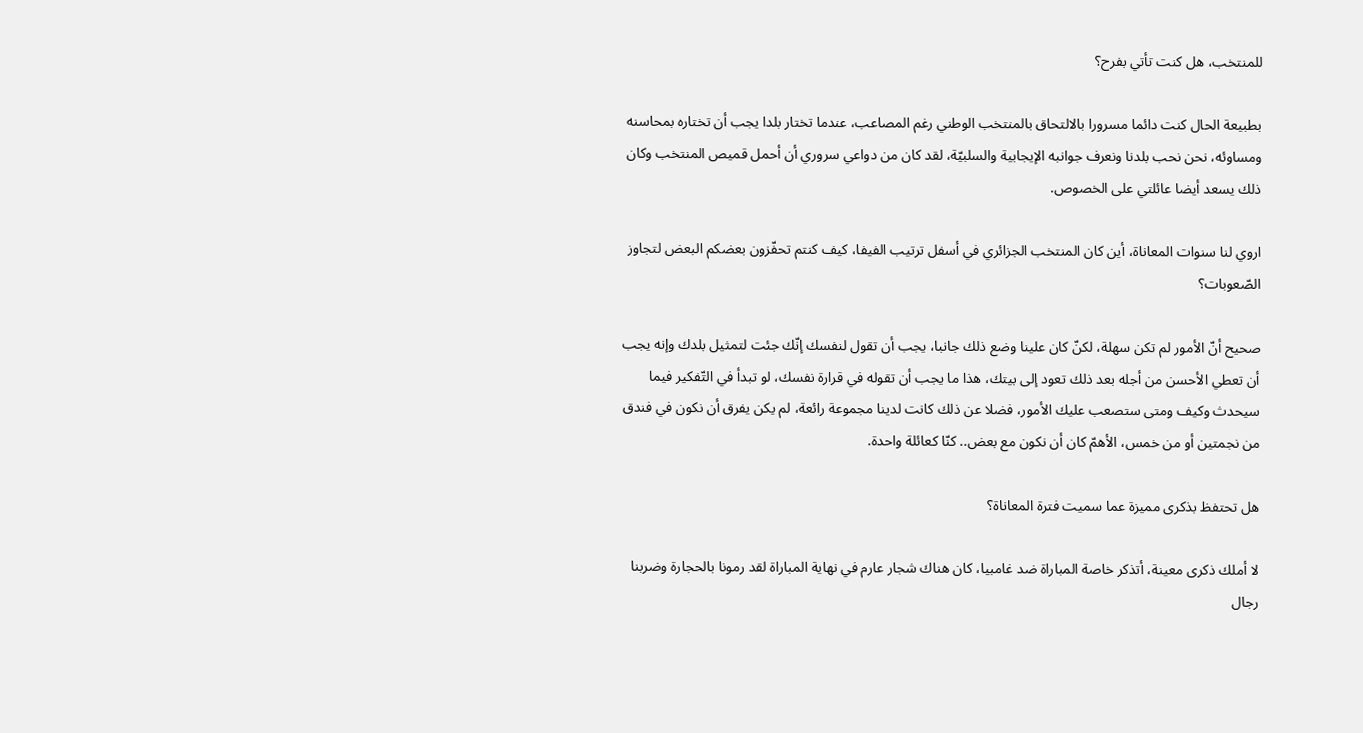للمنتخب، هل كنت تأتي بفرح؟

بطبيعة الحال كنت دائما مسرورا بالالتحاق بالمنتخب الوطني رغم المصاعب، عندما تختار بلدا يجب أن تختاره بمحاسنه ومساوئه، نحن نحب بلدنا ونعرف جوانبه الإيجابية والسلبيّة، لقد كان من دواعي سروري أن أحمل قميص المنتخب وكان ذلك يسعد أيضا عائلتي على الخصوص.

اروي لنا سنوات المعاناة، أين كان المنتخب الجزائري في أسفل ترتيب الفيفا، كيف كنتم تحفّزون بعضكم البعض لتجاوز الصّعوبات؟

صحيح أنّ الأمور لم تكن سهلة، لكنّ كان علينا وضع ذلك جانبا، يجب أن تقول لنفسك إنّك جئت لتمثيل بلدك وإنه يجب أن تعطي الأحسن من أجله بعد ذلك تعود إلى بيتك، هذا ما يجب أن تقوله في قرارة نفسك، لو تبدأ في التّفكير فيما سيحدث وكيف ومتى ستصعب عليك الأمور، فضلا عن ذلك كانت لدينا مجموعة رائعة، لم يكن يفرق أن نكون في فندق من نجمتين أو من خمس، الأهمّ كان أن نكون مع بعض.. كنّا كعائلة واحدة.

هل تحتفظ بذكرى مميزة عما سميت فترة المعاناة؟

لا أملك ذكرى معينة، أتذكر خاصة المباراة ضد غامبيا، كان هناك شجار عارم في نهاية المباراة لقد رمونا بالحجارة وضربنا رجال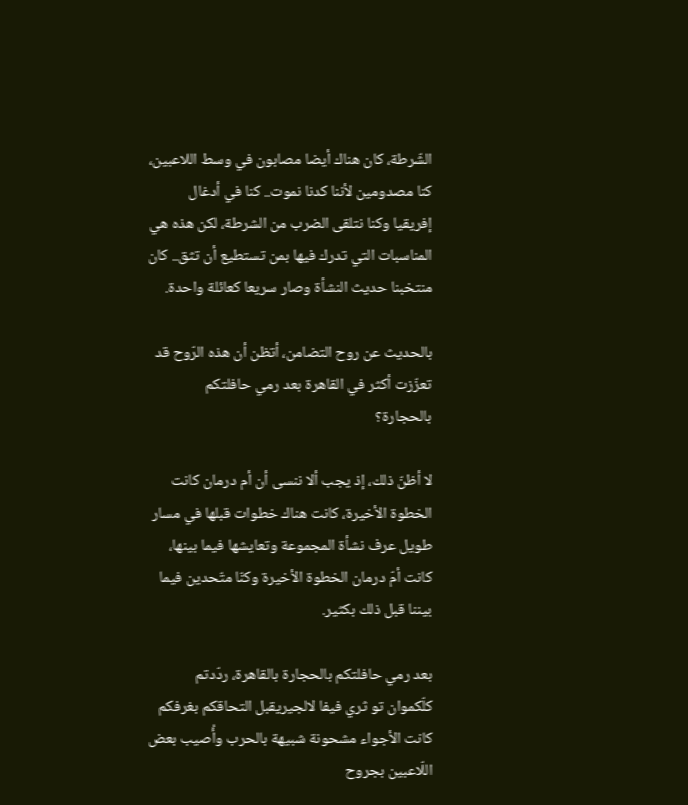الشّرطة، كان هناك أيضا مصابون في وسط اللاعبين، كنا مصدومين لأننا كدنا نموت.. كنا في أدغال إفريقيا وكنا نتلقى الضرب من الشرطة، لكن هذه هي المناسبات التي تدرك فيها بمن تستطيع أن تثق.. كان منتخبنا حديث النشأة وصار سريعا كعائلة واحدة.

بالحديث عن روح التضامن، أتظن أن هذه الرّوح قد تعزّزت أكثر في القاهرة بعد رمي حافلتكم بالحجارة؟

لا أظنّ ذلك، إذ يجب ألا ننسى أن أم درمان كانت الخطوة الأخيرة، كانت هناك خطوات قبلها في مسار طويل عرف نشأة المجموعة وتعايشها فيما بينها، كانت أمّ درمان الخطوة الأخيرة وكنّا متّحدين فيما بيننا قبل ذلك بكثير.

بعد رمي حافلتكم بالحجارة بالقاهرة، ردّدتم كلّكموان تو ثري فيفا لالجيريقبل التحاقكم بغرفكم كانت الأجواء مشحونة شبيهة بالحرب وأُصيب بعض اللّاعبين بجروح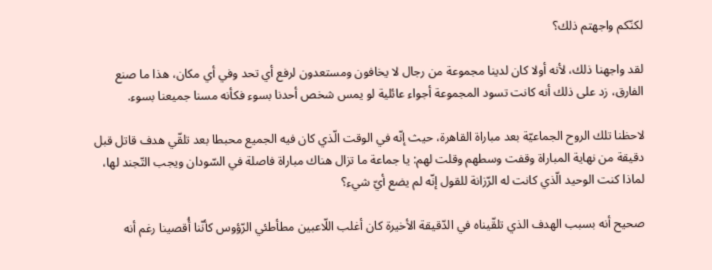لكنّكم واجهتم ذلك؟

لقد واجهنا ذلك، لأنه أولا كان لدينا مجموعة من رجال لا يخافون ومستعدون لرفع أي تحد وفي أي مكان، هذا ما صنع الفارق، زد على ذلك أنه كانت تسود المجموعة أجواء عائلية لو يمس شخص أحدنا بسوء فكأنه مسنا جميعنا بسوء.

لاحظنا تلك الروح الجماعيّة بعد مباراة القاهرة، حيث إنّه في الوقت الّذي كان فيه الجميع محبطا بعد تلقّي هدف قاتل قبل دقيقة من نهاية المباراة وقفت وسطهم وقلت لهم: يا جماعة ما تزال هناك مباراة فاصلة في السّودان ويجب التّجند لها، لماذا كنت الوحيد الّذي كانت له الرّزانة للقول إنّه لم يضع أيّ شيء؟

صحيح أنه بسبب الهدف الذي تلقّيناه في الدّقيقة الأخيرة كان أغلب اللّاعبين مطأطئي الرّؤوس كأنّنا أُقصينا رغم أنه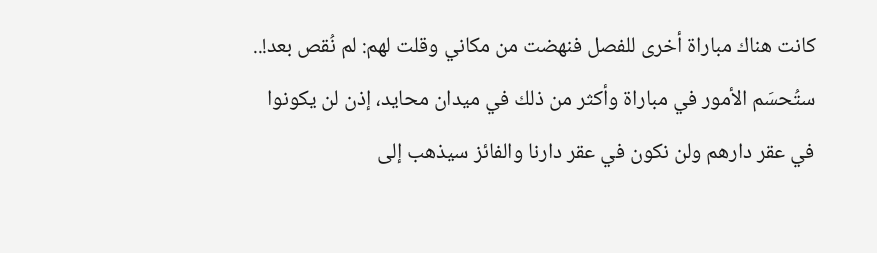كانت هناك مباراة أخرى للفصل فنهضت من مكاني وقلت لهم: لم نُقص بعد!.. ستُحسَم الأمور في مباراة وأكثر من ذلك في ميدان محايد، إذن لن يكونوا في عقر دارهم ولن نكون في عقر دارنا والفائز سيذهب إلى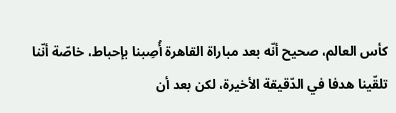كأس العالم، صحيح أنّه بعد مباراة القاهرة أُصِبنا بإحباط، خاصّة أنّنا تلقّينا هدفا في الدّقيقة الأخيرة، لكن بعد أن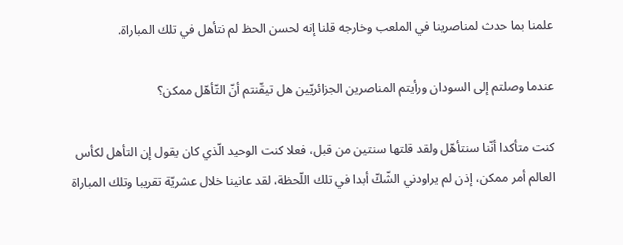علمنا بما حدث لمناصرينا في الملعب وخارجه قلنا إنه لحسن الحظ لم نتأهل في تلك المباراة.

عندما وصلتم إلى السودان ورأيتم المناصرين الجزائريّين هل تيقّنتم أنّ التّأهّل ممكن؟

كنت متأكدا أنّنا سنتأهّل ولقد قلتها سنتين من قبل، فعلا كنت الوحيد الّذي كان يقول إن التأهل لكأس العالم أمر ممكن، إذن لم يراودني الشّكّ أبدا في تلك اللّحظة، لقد عانينا خلال عشريّة تقريبا وتلك المباراة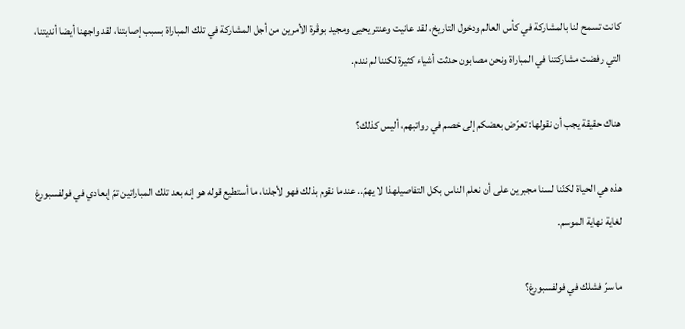كانت تسمح لنا بالمشاركة في كأس العالم ودخول التاريخ، لقد عانيت وعنتر يحيى ومجيد بوڤرة الأمرين من أجل المشاركة في تلك المباراة بسبب إصابتنا، لقد واجهنا أيضا أنديتنا، التي رفضت مشاركتنا في المباراة ونحن مصابون حدثت أشياء كثيرة لكننا لم نندم.

هناك حقيقة يجب أن نقولها: تعرّض بعضكم إلى خصم في رواتبهم، أليس كذلك؟

هذه هي الحياة لكنّنا لسنا مجبرين على أن نعلم الناس بكل التفاصيلهذا لا يهمّ.. عندما نقوم بذلك فهو لأجلنا، ما أستطيع قوله هو إنه بعد تلك المباراتين تمّ إبعادي في فولفسبورغ لغاية نهاية الموسم.

ما سرّ فشلك في فولفسبورغ؟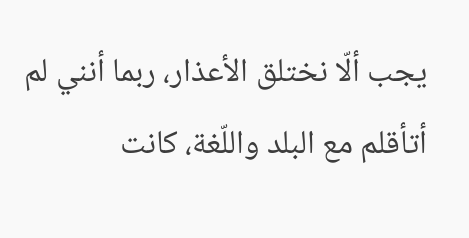يجب ألّا نختلق الأعذار، ربما أنني لم أتأقلم مع البلد واللّغة، كانت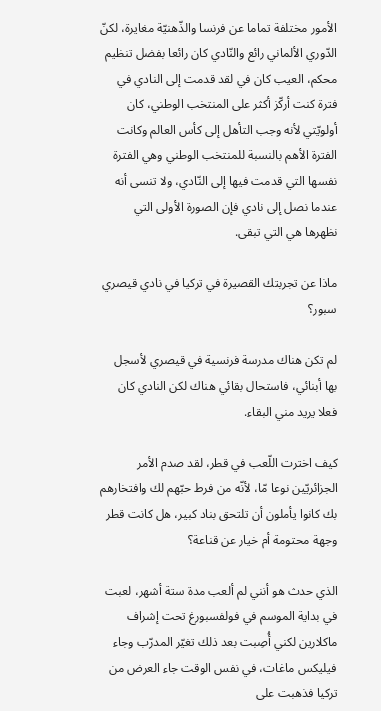الأمور مختلفة تماما عن فرنسا والذّهنيّة مغايرة، لكنّ الدّوري الألماني رائع والنّادي كان رائعا بفضل تنظيم محكم، العيب كان في لقد قدمت إلى النادي في فترة كنت أركّز أكثر على المنتخب الوطني، كان أولويّتي لأنه وجب التأهل إلى كأس العالم وكانت الفترة الأهم بالنسبة للمنتخب الوطني وهي الفترة نفسها التي قدمت فيها إلى النّادي، ولا تنسى أنه عندما نصل إلى نادي فإن الصورة الأولى التي نظهرها هي التي تبقى.

ماذا عن تجربتك القصيرة في تركيا في نادي قيصري سبور؟

لم تكن هناك مدرسة فرنسية في قيصري لأسجل بها أبنائي، فاستحال بقائي هناك لكن النادي كان فعلا يريد مني البقاء.

كيف اخترت اللّعب في قطر، لقد صدم الأمر الجزائريّين نوعا مّا، لأنّه من فرط حبّهم لك وافتخارهم بك كانوا يأملون أن تلتحق بناد كبير، هل كانت قطر وجهة محتومة أم خيار عن قناعة؟

الذي حدث هو أنني لم ألعب مدة ستة أشهر، لعبت في بداية الموسم في فولفسبورغ تحت إشراف ماكلارين لكني أُصِبت بعد ذلك تغيّر المدرّب وجاء فيليكس ماغات، في نفس الوقت جاء العرض من تركيا فذهبت على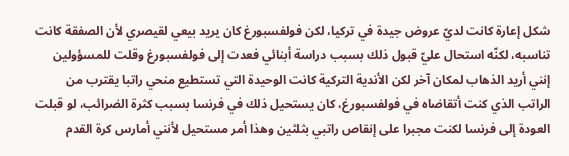شكل إعارة كانت لديّ عروض جيدة في تركيا، لكن فولفسبورغ كان يريد بيعي لقيصري لأن الصفقة كانت تناسبه، لكنّه استحال عليّ قبول ذلك بسبب دراسة أبنائي فعدت إلى فولفسبورغ وقلت للمسؤولين إنني أريد الذهاب لمكان آخر لكن الأندية التركية كانت الوحيدة التي تستطيع منحي راتبا يقترب من الراتب الذي كنت أتقاضاه في فولفسبورغ، كان يستحيل ذلك في فرنسا بسبب كثرة الضرائب، لو قبلت العودة إلى فرنسا لكنت مجبرا على إنقاص راتبي بثلثين وهذا أمر مستحيل لأنني أمارس كرة القدم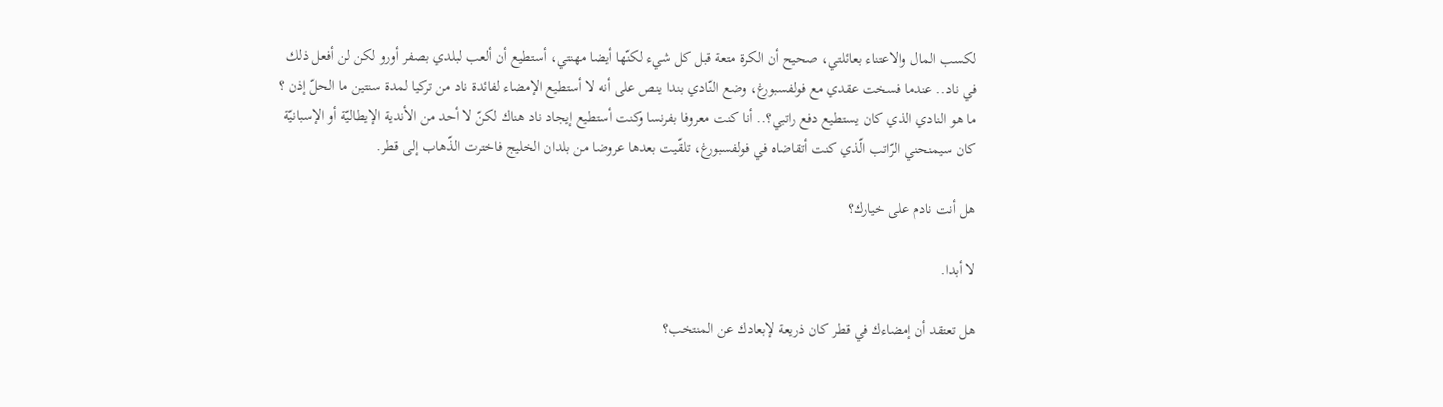لكسب المال والاعتناء بعائلتي، صحيح أن الكرة متعة قبل كل شيء لكنّها أيضا مهنتي، أستطيع أن ألعب لبلدي بصفر أورو لكن لن أفعل ذلك في ناد.. عندما فسخت عقدي مع فولفسبورغ، وضع النّادي بندا ينص على أنه لا أستطيع الإمضاء لفائدة ناد من تركيا لمدة سنتين ما الحلّ إذن ؟ ما هو النادي الذي كان يستطيع دفع راتبي؟.. أنا كنت معروفا بفرنسا وكنت أستطيع إيجاد ناد هناك لكنّ لا أحد من الأندية الإيطاليّة أو الإسبانيّة كان سيمنحني الرّاتب الّذي كنت أتقاضاه في فولفسبورغ، تلقّيت بعدها عروضا من بلدان الخليج فاخترت الذّهاب إلى قطر.

هل أنت نادم على خيارك؟

لا أبدا.

هل تعتقد أن إمضاءك في قطر كان ذريعة لإبعادك عن المنتخب؟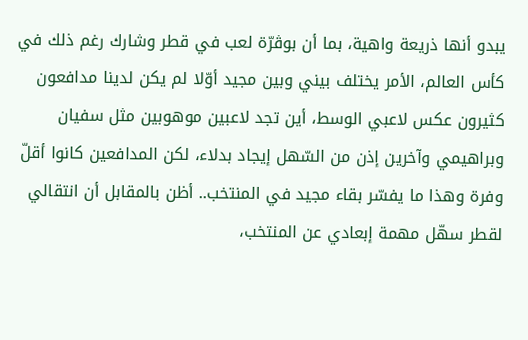يبدو أنها ذريعة واهية، بما أن بوڤرّة لعب في قطر وشارك رغم ذلك في كأس العالم، الأمر يختلف بيني وبين مجيد أوّلا لم يكن لدينا مدافعون كثيرون عكس لاعبي الوسط، أين تجد لاعبين موهوبين مثل سفيان وبراهيمي وآخرين إذن من السّهل إيجاد بدلاء، لكن المدافعين كانوا أقلّ وفرة وهذا ما يفسّر بقاء مجيد في المنتخب.. أظن بالمقابل أن انتقالي لقطر سهّل مهمة إبعادي عن المنتخب،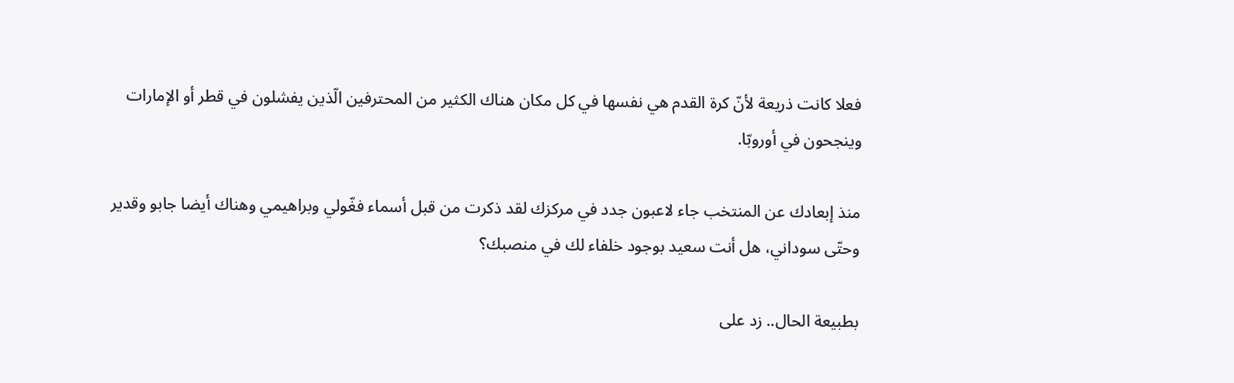فعلا كانت ذريعة لأنّ كرة القدم هي نفسها في كل مكان هناك الكثير من المحترفين الّذين يفشلون في قطر أو الإمارات وينجحون في أوروبّا.

منذ إبعادك عن المنتخب جاء لاعبون جدد في مركزك لقد ذكرت من قبل أسماء فغّولي وبراهيمي وهناك أيضا جابو وقدير وحتّى سوداني، هل أنت سعيد بوجود خلفاء لك في منصبك؟

بطبيعة الحال.. زد على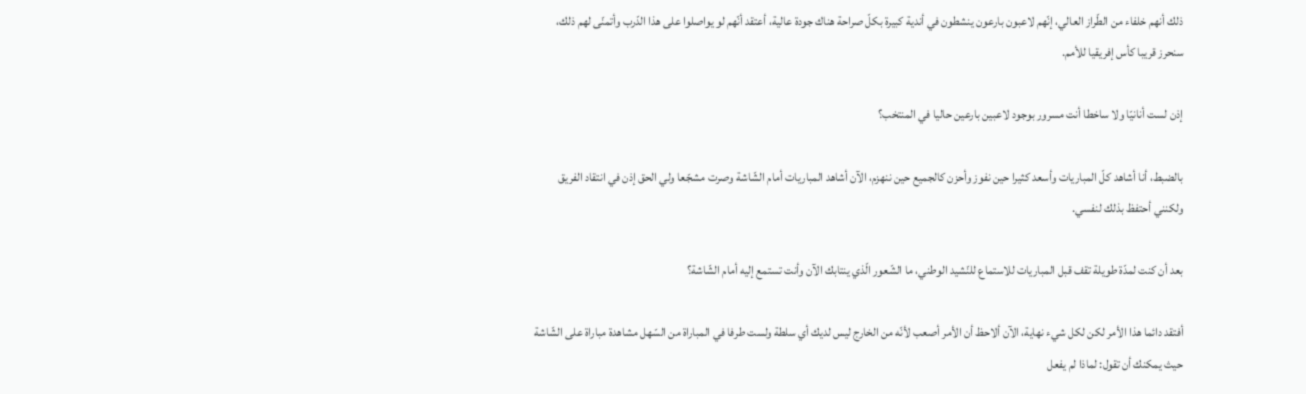ذلك أنهم خلفاء من الطّراز العالي، إنّهم لاعبون بارعون ينشطون في أندية كبيرة بكلّ صراحة هناك جودة عالية، أعتقد أنّهم لو يواصلوا على هذا الدّرب وأتمنّى لهم ذلك، سنحرز قريبا كأس إفريقيا للأمم.

إذن لست أنانيّا ولا ساخطا أنت مسرور بوجود لاعبين بارعين حاليا في المنتخب؟

بالضبط، أنا أشاهد كلّ المباريات وأسعد كثيرا حين نفوز وأحزن كالجميع حين ننهزم، الآن أشاهد المباريات أمام الشّاشة وصرت مشجّعا ولي الحق إذن في انتقاد الفريق ولكنني أحتفظ بذلك لنفسي.

بعد أن كنت لمدّة طويلة تقف قبل المباريات للاستماع للنّشيد الوطني، ما الشّعور الّذي ينتابك الآن وأنت تستمع إليه أمام الشّاشة؟

أفتقد دائما هذا الأمر لكن لكل شيء نهاية، الآن ألاحظ أن الأمر أصعب لأنّه من الخارج ليس لديك أي سلطة ولست طرفا في المباراة من السّهل مشاهدة مباراة على الشّاشة حيث يمكنك أن تقول: لماذا لم يفعل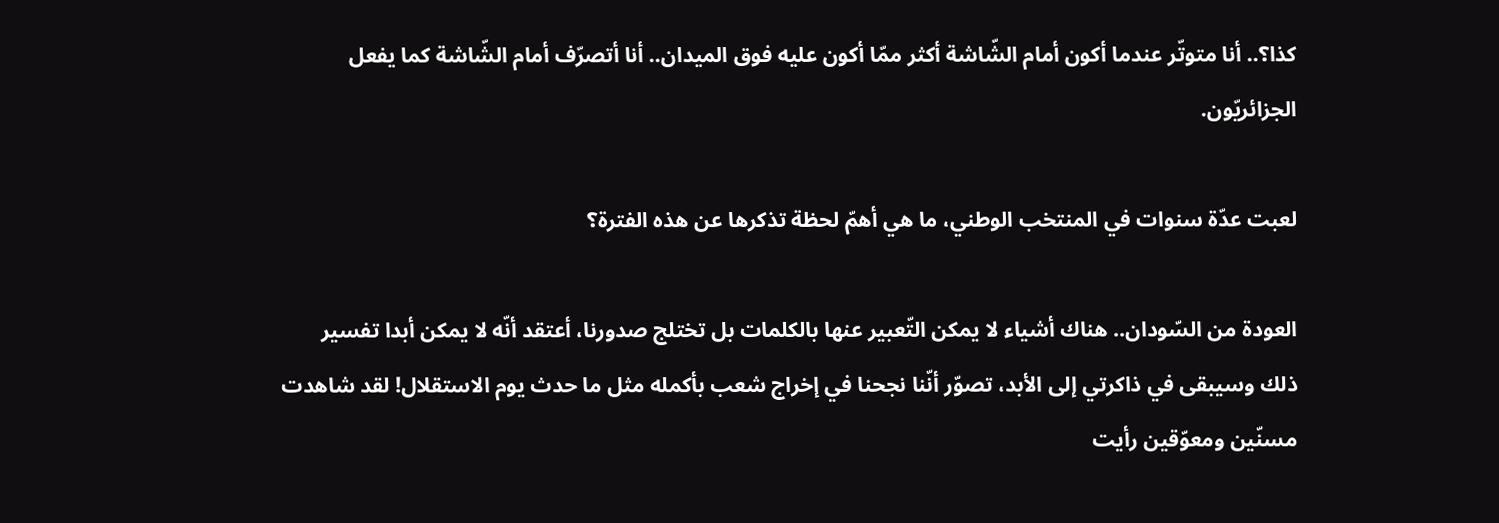كذا؟.. أنا متوتّر عندما أكون أمام الشّاشة أكثر ممّا أكون عليه فوق الميدان.. أنا أتصرّف أمام الشّاشة كما يفعل الجزائريّون.

لعبت عدّة سنوات في المنتخب الوطني، ما هي أهمّ لحظة تذكرها عن هذه الفترة؟

العودة من السّودان.. هناك أشياء لا يمكن التّعبير عنها بالكلمات بل تختلج صدورنا، أعتقد أنّه لا يمكن أبدا تفسير ذلك وسيبقى في ذاكرتي إلى الأبد، تصوّر أنّنا نجحنا في إخراج شعب بأكمله مثل ما حدث يوم الاستقلال! لقد شاهدت مسنّين ومعوّقين رأيت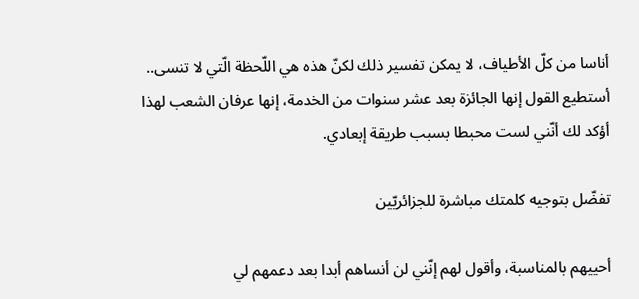أناسا من كلّ الأطياف، لا يمكن تفسير ذلك لكنّ هذه هي اللّحظة الّتي لا تنسى.. أستطيع القول إنها الجائزة بعد عشر سنوات من الخدمة، إنها عرفان الشعب لهذا أؤكد لك أنّني لست محبطا بسبب طريقة إبعادي.

تفضّل بتوجيه كلمتك مباشرة للجزائريّين

أحييهم بالمناسبة، وأقول لهم إنّني لن أنساهم أبدا بعد دعمهم لي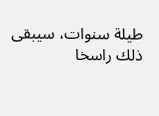طيلة سنوات، سيبقى ذلك راسخا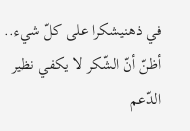في ذهنيشكرا على كلّ شيء.. أظنّ أنّ الشّكر لا يكفي نظير الدّعم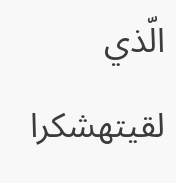الّذي لقيتهشكرا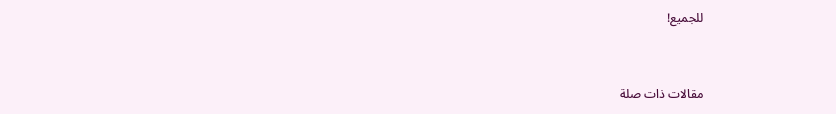للجميع!


مقالات ذات صلة